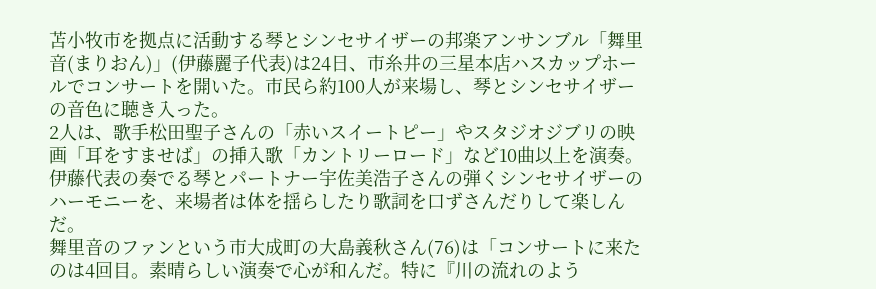苫小牧市を拠点に活動する琴とシンセサイザーの邦楽アンサンブル「舞里音(まりおん)」(伊藤麗子代表)は24日、市糸井の三星本店ハスカップホールでコンサートを開いた。市民ら約100人が来場し、琴とシンセサイザーの音色に聴き入った。
2人は、歌手松田聖子さんの「赤いスイートピー」やスタジオジブリの映画「耳をすませば」の挿入歌「カントリーロード」など10曲以上を演奏。伊藤代表の奏でる琴とパートナー宇佐美浩子さんの弾くシンセサイザーのハーモニーを、来場者は体を揺らしたり歌詞を口ずさんだりして楽しんだ。
舞里音のファンという市大成町の大島義秋さん(76)は「コンサートに来たのは4回目。素晴らしい演奏で心が和んだ。特に『川の流れのよう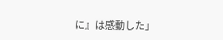に』は感動した」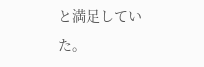と満足していた。